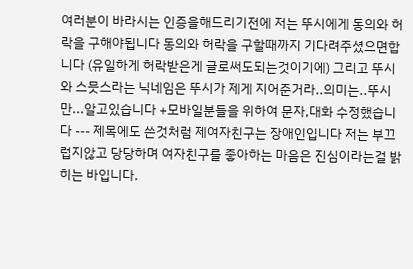여러분이 바라시는 인증을해드리기전에 저는 뚜시에게 동의와 허락을 구해야됩니다 동의와 허락을 구할때까지 기다려주셨으면합니다 (유일하게 허락받은게 글로써도되는것이기에) 그리고 뚜시와 스믓스라는 닉네임은 뚜시가 제게 지어준거라..의미는..뚜시만...알고있습니다 +모바일분들을 위하여 문자,대화 수정했습니다 --- 제목에도 쓴것처럼 제여자친구는 장애인입니다 저는 부끄럽지않고 당당하며 여자친구를 좋아하는 마음은 진심이라는걸 밝히는 바입니다.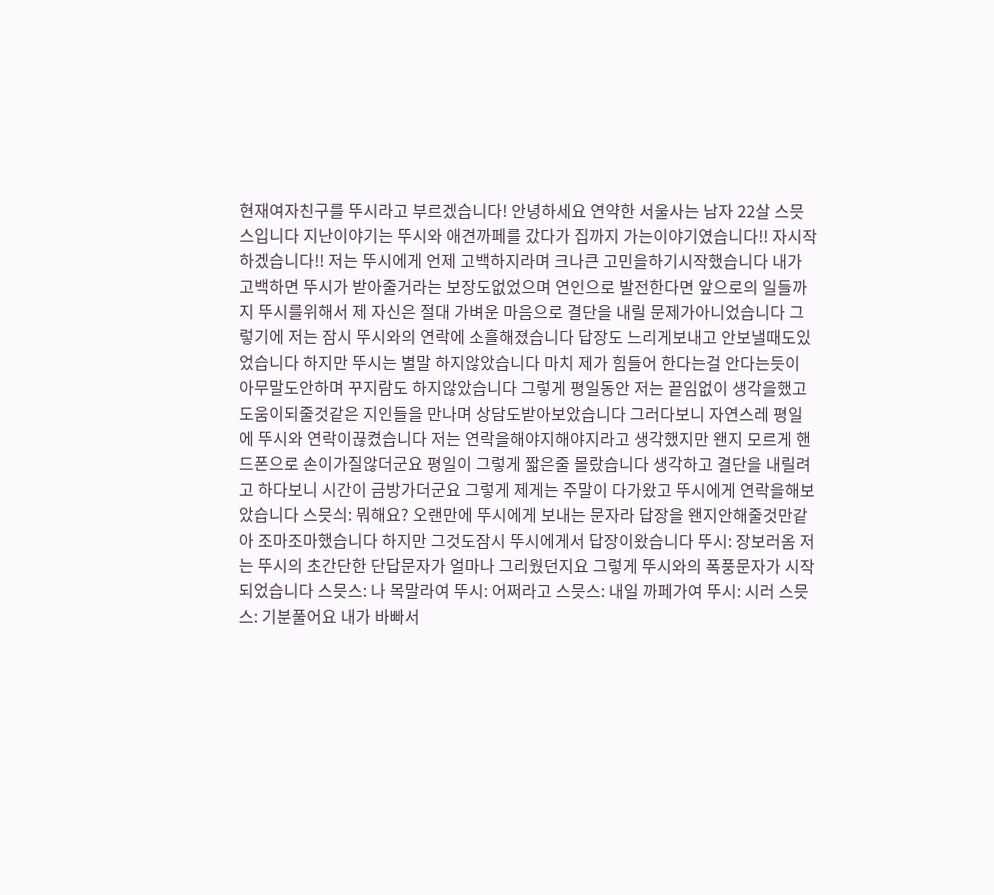현재여자친구를 뚜시라고 부르겠습니다! 안녕하세요 연약한 서울사는 남자 22살 스믓스입니다 지난이야기는 뚜시와 애견까페를 갔다가 집까지 가는이야기였습니다!! 자시작하겠습니다!! 저는 뚜시에게 언제 고백하지라며 크나큰 고민을하기시작했습니다 내가 고백하면 뚜시가 받아줄거라는 보장도없었으며 연인으로 발전한다면 앞으로의 일들까지 뚜시를위해서 제 자신은 절대 가벼운 마음으로 결단을 내릴 문제가아니었습니다 그렇기에 저는 잠시 뚜시와의 연락에 소흘해졌습니다 답장도 느리게보내고 안보낼때도있었습니다 하지만 뚜시는 별말 하지않았습니다 마치 제가 힘들어 한다는걸 안다는듯이 아무말도안하며 꾸지람도 하지않았습니다 그렇게 평일동안 저는 끝임없이 생각을했고 도움이되줄것같은 지인들을 만나며 상담도받아보았습니다 그러다보니 자연스레 평일에 뚜시와 연락이끊켰습니다 저는 연락을해야지해야지라고 생각했지만 왠지 모르게 핸드폰으로 손이가질않더군요 평일이 그렇게 짧은줄 몰랐습니다 생각하고 결단을 내릴려고 하다보니 시간이 금방가더군요 그렇게 제게는 주말이 다가왔고 뚜시에게 연락을해보았습니다 스믓싀: 뭐해요? 오랜만에 뚜시에게 보내는 문자라 답장을 왠지안해줄것만같아 조마조마했습니다 하지만 그것도잠시 뚜시에게서 답장이왔습니다 뚜시: 장보러옴 저는 뚜시의 초간단한 단답문자가 얼마나 그리웠던지요 그렇게 뚜시와의 폭풍문자가 시작되었습니다 스믓스: 나 목말라여 뚜시: 어쩌라고 스믓스: 내일 까페가여 뚜시: 시러 스믓스: 기분풀어요 내가 바빠서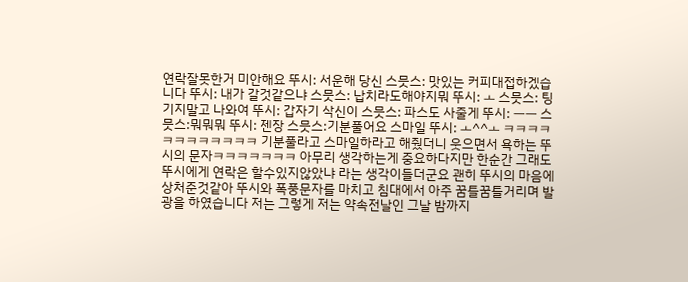연락잘못한거 미안해요 뚜시: 서운해 당신 스믓스: 맛있는 커피대접하겠습니다 뚜시: 내가 갈것같으냐 스믓스: 납치라도해야지뭐 뚜시: ㅗ 스믓스: 팅기지말고 나와여 뚜시: 갑자기 삭신이 스믓스: 파스도 사줄게 뚜시: ㅡㅡ 스믓스:뭐뭐뭐 뚜시: 젠장 스믓스:기분풀어요 스마일 뚜시: ㅗ^^ㅗ ㅋㅋㅋㅋㅋㅋㅋㅋㅋㅋㅋㅋ 기분풀라고 스마일하라고 해줬더니 웃으면서 욕하는 뚜시의 문자ㅋㅋㅋㅋㅋㅋㅋ 아무리 생각하는게 중요하다지만 한순간 그래도 뚜시에게 연락은 할수있지않았냐 라는 생각이들더군요 괜히 뚜시의 마음에 상처준것같아 뚜시와 폭풍문자를 마치고 침대에서 아주 꿈틀꿈틀거리며 발광을 하였습니다 저는 그렇게 저는 약속전날인 그날 밤까지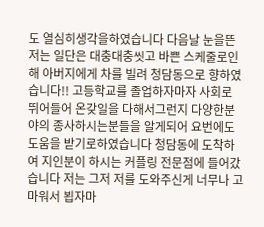도 열심히생각을하였습니다 다음날 눈을뜬 저는 일단은 대충대충씻고 바쁜 스케줄로인해 아버지에게 차를 빌려 청담동으로 향하였습니다!! 고등학교를 졸업하자마자 사회로 뛰어들어 온갖일을 다해서그런지 다양한분야의 종사하시는분들을 알게되어 요번에도 도움을 받기로하였습니다 청담동에 도착하여 지인분이 하시는 커플링 전문점에 들어갔습니다 저는 그저 저를 도와주신게 너무나 고마워서 뵙자마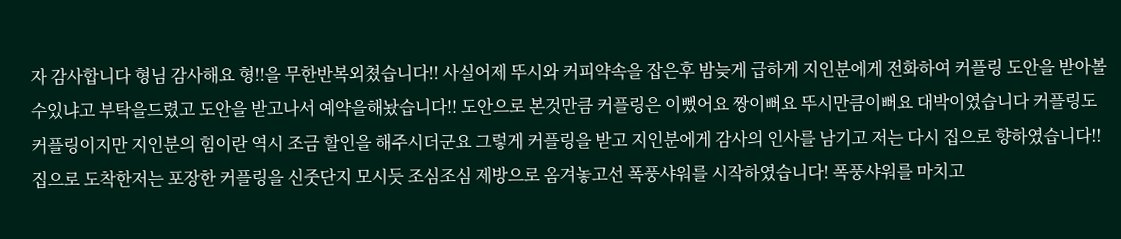자 감사합니다 형님 감사해요 형!!을 무한반복외쳤습니다!! 사실어제 뚜시와 커피약속을 잡은후 밤늦게 급하게 지인분에게 전화하여 커플링 도안을 받아볼수있냐고 부탁을드렸고 도안을 받고나서 예약을해놨습니다!! 도안으로 본것만큼 커플링은 이뻤어요 짱이뻐요 뚜시만큼이뻐요 대박이였습니다 커플링도 커플링이지만 지인분의 힘이란 역시 조금 할인을 해주시더군요 그렇게 커플링을 받고 지인분에게 감사의 인사를 남기고 저는 다시 집으로 향하였습니다!! 집으로 도착한저는 포장한 커플링을 신줏단지 모시듯 조심조심 제방으로 옴겨놓고선 폭풍샤워를 시작하였습니다! 폭풍샤워를 마치고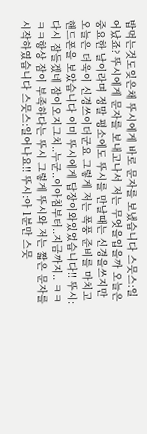밥먹는것도잊은채 뚜시에게 바로 문자를 보냈습니다 스믓스:일어났죠? 뚜시에게 문자를 보내고나서 저는 무엇을입을까 오늘은 중요한 날이라며 정말 평소에도 뚜시를 만날때는 신경을쓰지만 오늘은 더욱이 신경쓰이더군요 그렇게 저는 폭풍 준비를 마치고 핸드폰을 보았습니다 이미 뚜시에게 답장이와있었습니다!! 뚜시:다시 잠들겠네 잠이오지그치..누군..이아침부터..지금까지.. ㅋㅋㅋㅋ항상 잠이 부족하다는 뚜시 그렇게 뚜시와 저는 짧은 문자를 시작하였습니다 스믓스:일어나요!! 뚜시:아 1분만 스믓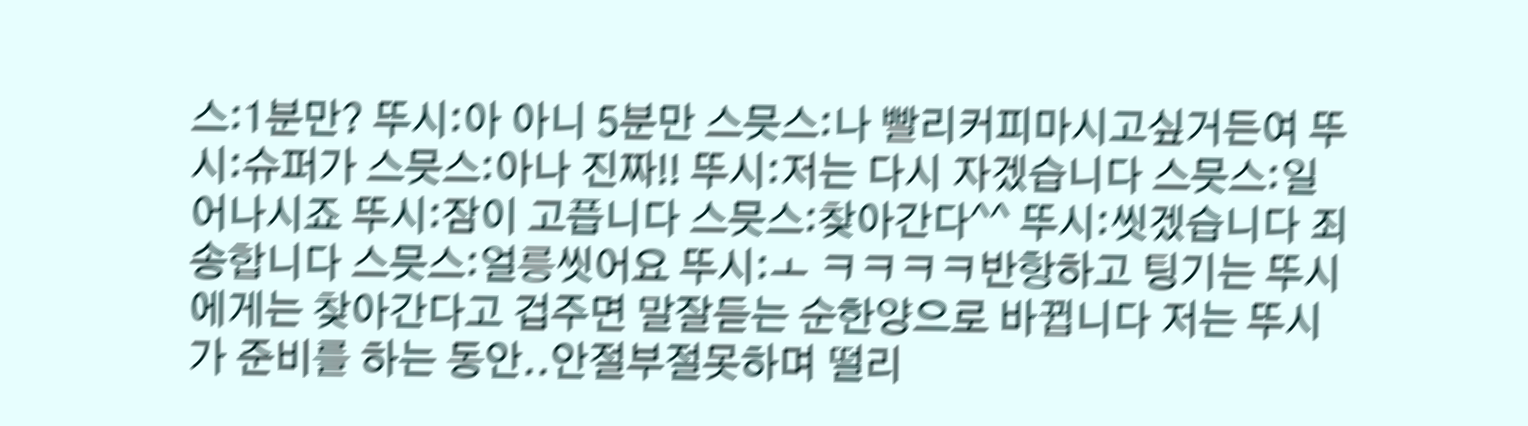스:1분만? 뚜시:아 아니 5분만 스믓스:나 빨리커피마시고싶거든여 뚜시:슈퍼가 스믓스:아나 진짜!! 뚜시:저는 다시 자겠습니다 스믓스:일어나시죠 뚜시:잠이 고픕니다 스믓스:찾아간다^^ 뚜시:씻겠습니다 죄송합니다 스믓스:얼릉씻어요 뚜시:ㅗ ㅋㅋㅋㅋ반항하고 팅기는 뚜시에게는 찾아간다고 겁주면 말잘듣는 순한양으로 바뀝니다 저는 뚜시가 준비를 하는 동안..안절부절못하며 떨리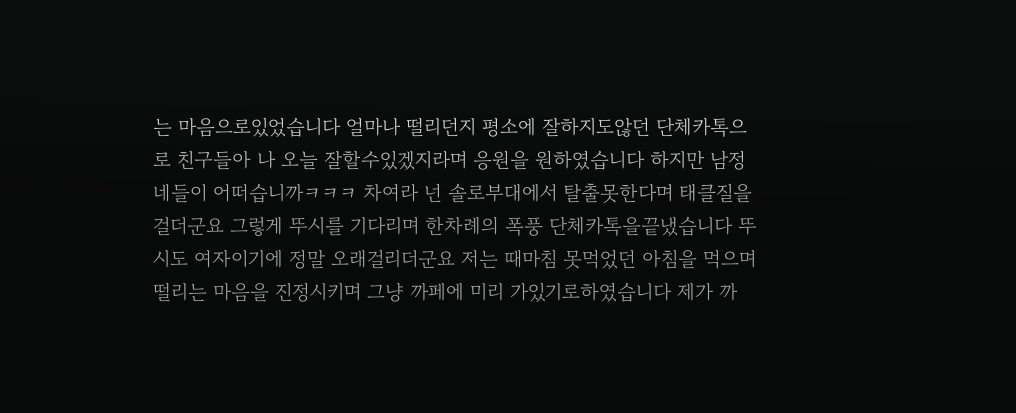는 마음으로있었습니다 얼마나 떨리던지 평소에 잘하지도않던 단체카톡으로 친구들아 나 오늘 잘할수있겠지라며 응원을 원하였습니다 하지만 남정네들이 어떠습니까ㅋㅋㅋ 차여라 넌 솔로부대에서 탈출못한다며 태클질을 걸더군요 그렇게 뚜시를 기다리며 한차례의 폭풍 단체카톡을끝냈습니다 뚜시도 여자이기에 정말 오래걸리더군요 저는 때마침 못먹었던 아침을 먹으며 떨리는 마음을 진정시키며 그냥 까페에 미리 가있기로하였습니다 제가 까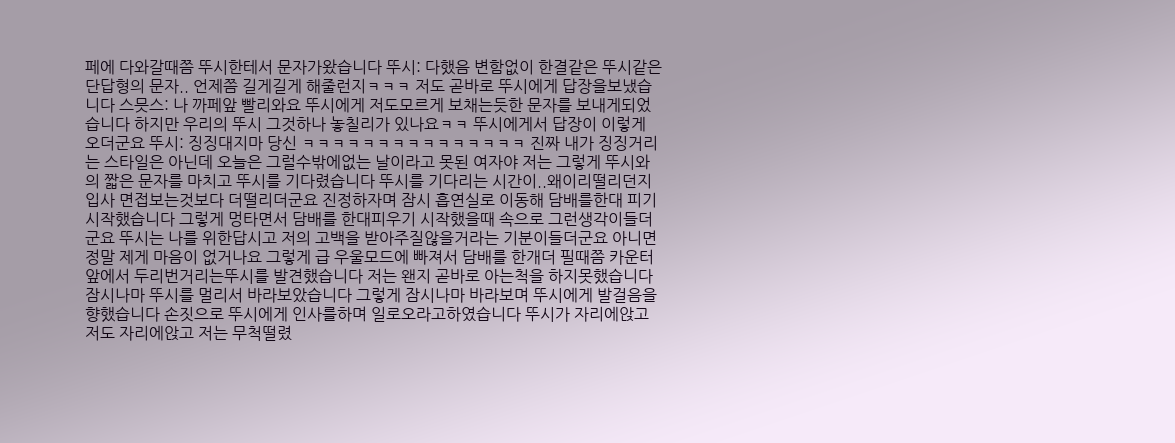페에 다와갈때쯤 뚜시한테서 문자가왔습니다 뚜시: 다했음 변함없이 한결같은 뚜시같은 단답형의 문자.. 언제쯤 길게길게 해줄런지ㅋㅋㅋ 저도 곧바로 뚜시에게 답장을보냈습니다 스믓스: 나 까페앞 빨리와요 뚜시에게 저도모르게 보채는듯한 문자를 보내게되었습니다 하지만 우리의 뚜시 그것하나 놓칠리가 있나요ㅋㅋ 뚜시에게서 답장이 이렇게 오더군요 뚜시: 징징대지마 당신 ㅋㅋㅋㅋㅋㅋㅋㅋㅋㅋㅋㅋㅋㅋㅋ 진짜 내가 징징거리는 스타일은 아닌데 오늘은 그럴수밖에없는 날이라고 못된 여자야 저는 그렇게 뚜시와의 짧은 문자를 마치고 뚜시를 기다렸습니다 뚜시를 기다리는 시간이..왜이리떨리던지 입사 면접보는것보다 더떨리더군요 진정하자며 잠시 흡연실로 이동해 담배를한대 피기시작했습니다 그렇게 멍타면서 담배를 한대피우기 시작했을때 속으로 그런생각이들더군요 뚜시는 나를 위한답시고 저의 고백을 받아주질않을거라는 기분이들더군요 아니면 정말 제게 마음이 없거나요 그렇게 급 우울모드에 빠져서 담배를 한개더 필때쯤 카운터앞에서 두리번거리는뚜시를 발견했습니다 저는 왠지 곧바로 아는척을 하지못했습니다 잠시나마 뚜시를 멀리서 바라보았습니다 그렇게 잠시나마 바라보며 뚜시에게 발걸음을 향했습니다 손짓으로 뚜시에게 인사를하며 일로오라고하였습니다 뚜시가 자리에앉고 저도 자리에앉고 저는 무척떨렸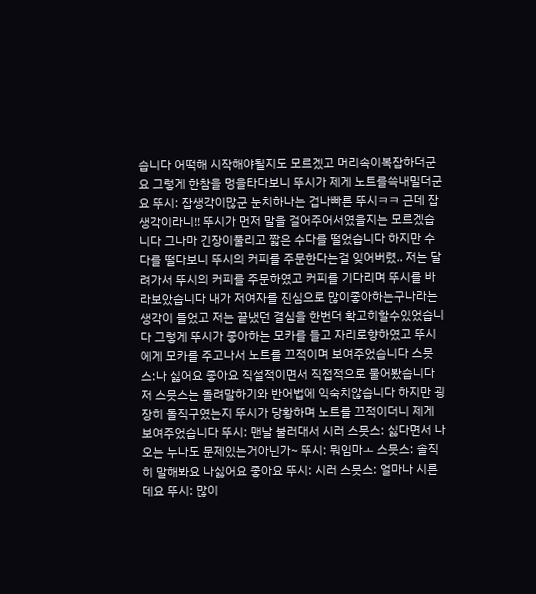습니다 어떡해 시작해야될지도 모르겠고 머리속이복잡하더군요 그렇게 한참을 멍을타다보니 뚜시가 제게 노트를쓱내밀더군요 뚜시: 잡생각이많군 눈치하나는 겁나빠른 뚜시ㅋㅋ 근데 잡생각이라니!! 뚜시가 먼저 말을 걸어주어서였을지는 모르겠습니다 그나마 긴장이풀리고 짧은 수다를 떨었습니다 하지만 수다를 떨다보니 뚜시의 커피를 주문한다는걸 잊어버렸.. 저는 달려가서 뚜시의 커피를 주문하였고 커피를 기다리며 뚜시를 바라보았습니다 내가 저여자를 진심으로 많이좋아하는구나라는 생각이 들었고 저는 끝냈던 결심을 한번더 확고히할수있었습니다 그렇게 뚜시가 좋아하는 모카를 들고 자리로향하였고 뚜시에게 모카를 주고나서 노트를 끄적이며 보여주었습니다 스믓스:나 싫어요 좋아요 직설적이면서 직접적으로 물어봤습니다 저 스믓스는 돌려말하기와 반어법에 익숙치않습니다 하지만 굉장히 돌직구였는지 뚜시가 당황하며 노트를 끄적이더니 제게 보여주었습니다 뚜시: 맨날 불러대서 시러 스믓스: 싫다면서 나오는 누나도 문제있는거아닌가~ 뚜시: 뭐임마ㅗ 스믓스: 솔직히 말해봐요 나싫어요 좋아요 뚜시: 시러 스믓스: 얼마나 시른데요 뚜시: 많이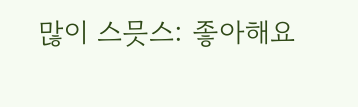많이 스믓스: 좋아해요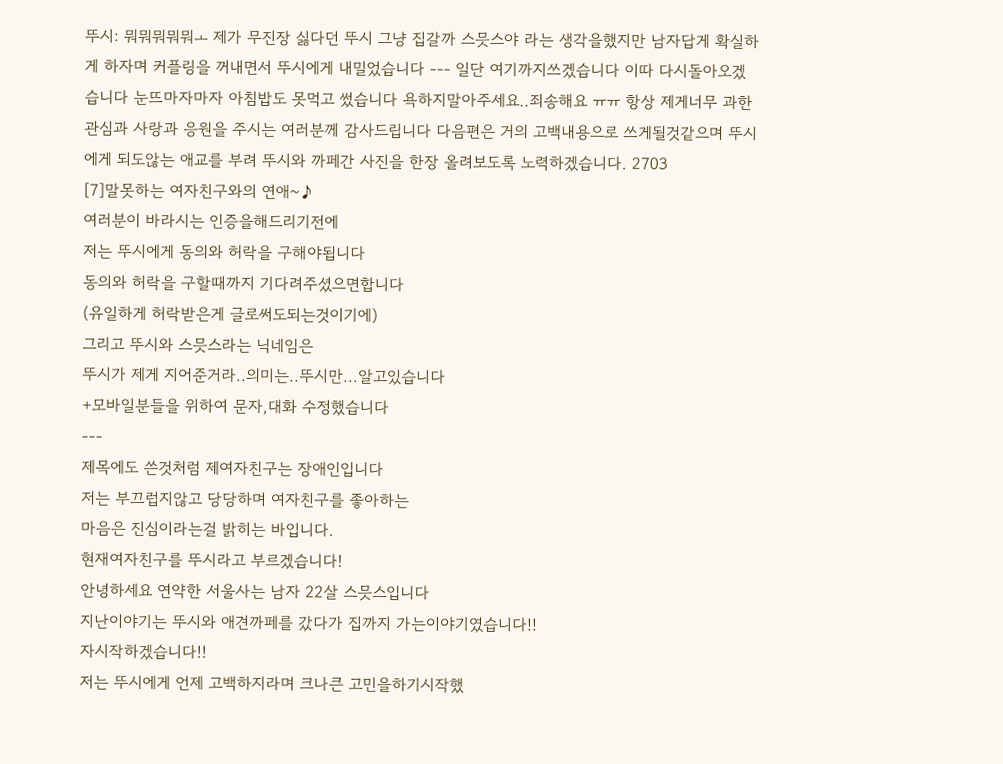뚜시: 뭐뭐뭐뭐뭐ㅗ 제가 무진장 싫다던 뚜시 그냥 집갈까 스믓스야 라는 생각을했지만 남자답게 확실하게 하자며 커플링을 꺼내면서 뚜시에게 내밀었습니다 --- 일단 여기까지쓰겠습니다 이따 다시돌아오겠습니다 눈뜨마자마자 아침밥도 못먹고 썼습니다 욕하지말아주세요..죄송해요 ㅠㅠ 항상 제게너무 과한 관심과 사랑과 응원을 주시는 여러분께 감사드립니다 다음편은 거의 고백내용으로 쓰게될것같으며 뚜시에게 되도않는 애교를 부려 뚜시와 까페간 사진을 한장 올려보도록 노력하겠습니다. 2703
[7]말못하는 여자친구와의 연애~♪
여러분이 바라시는 인증을해드리기전에
저는 뚜시에게 동의와 허락을 구해야됩니다
동의와 허락을 구할때까지 기다려주셨으면합니다
(유일하게 허락받은게 글로써도되는것이기에)
그리고 뚜시와 스믓스라는 닉네임은
뚜시가 제게 지어준거라..의미는..뚜시만...알고있습니다
+모바일분들을 위하여 문자,대화 수정했습니다
---
제목에도 쓴것처럼 제여자친구는 장애인입니다
저는 부끄럽지않고 당당하며 여자친구를 좋아하는
마음은 진심이라는걸 밝히는 바입니다.
현재여자친구를 뚜시라고 부르겠습니다!
안녕하세요 연약한 서울사는 남자 22살 스믓스입니다
지난이야기는 뚜시와 애견까페를 갔다가 집까지 가는이야기였습니다!!
자시작하겠습니다!!
저는 뚜시에게 언제 고백하지라며 크나큰 고민을하기시작했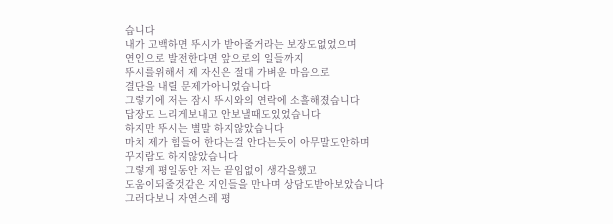습니다
내가 고백하면 뚜시가 받아줄거라는 보장도없었으며
연인으로 발전한다면 앞으로의 일들까지
뚜시를위해서 제 자신은 절대 가벼운 마음으로
결단을 내릴 문제가아니었습니다
그렇기에 저는 잠시 뚜시와의 연락에 소흘해졌습니다
답장도 느리게보내고 안보낼때도있었습니다
하지만 뚜시는 별말 하지않았습니다
마치 제가 힘들어 한다는걸 안다는듯이 아무말도안하며
꾸지람도 하지않았습니다
그렇게 평일동안 저는 끝임없이 생각을했고
도움이되줄것같은 지인들을 만나며 상담도받아보았습니다
그러다보니 자연스레 평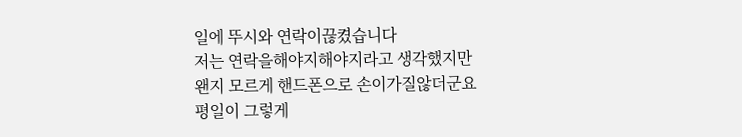일에 뚜시와 연락이끊켰습니다
저는 연락을해야지해야지라고 생각했지만
왠지 모르게 핸드폰으로 손이가질않더군요
평일이 그렇게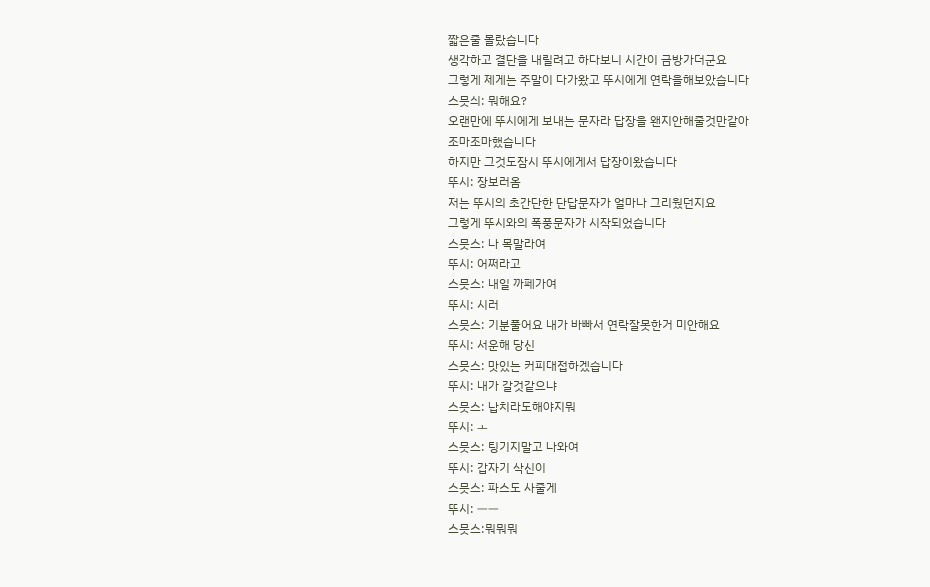짧은줄 몰랐습니다
생각하고 결단을 내릴려고 하다보니 시간이 금방가더군요
그렇게 제게는 주말이 다가왔고 뚜시에게 연락을해보았습니다
스믓싀: 뭐해요?
오랜만에 뚜시에게 보내는 문자라 답장을 왠지안해줄것만같아
조마조마했습니다
하지만 그것도잠시 뚜시에게서 답장이왔습니다
뚜시: 장보러옴
저는 뚜시의 초간단한 단답문자가 얼마나 그리웠던지요
그렇게 뚜시와의 폭풍문자가 시작되었습니다
스믓스: 나 목말라여
뚜시: 어쩌라고
스믓스: 내일 까페가여
뚜시: 시러
스믓스: 기분풀어요 내가 바빠서 연락잘못한거 미안해요
뚜시: 서운해 당신
스믓스: 맛있는 커피대접하겠습니다
뚜시: 내가 갈것같으냐
스믓스: 납치라도해야지뭐
뚜시: ㅗ
스믓스: 팅기지말고 나와여
뚜시: 갑자기 삭신이
스믓스: 파스도 사줄게
뚜시: ㅡㅡ
스믓스:뭐뭐뭐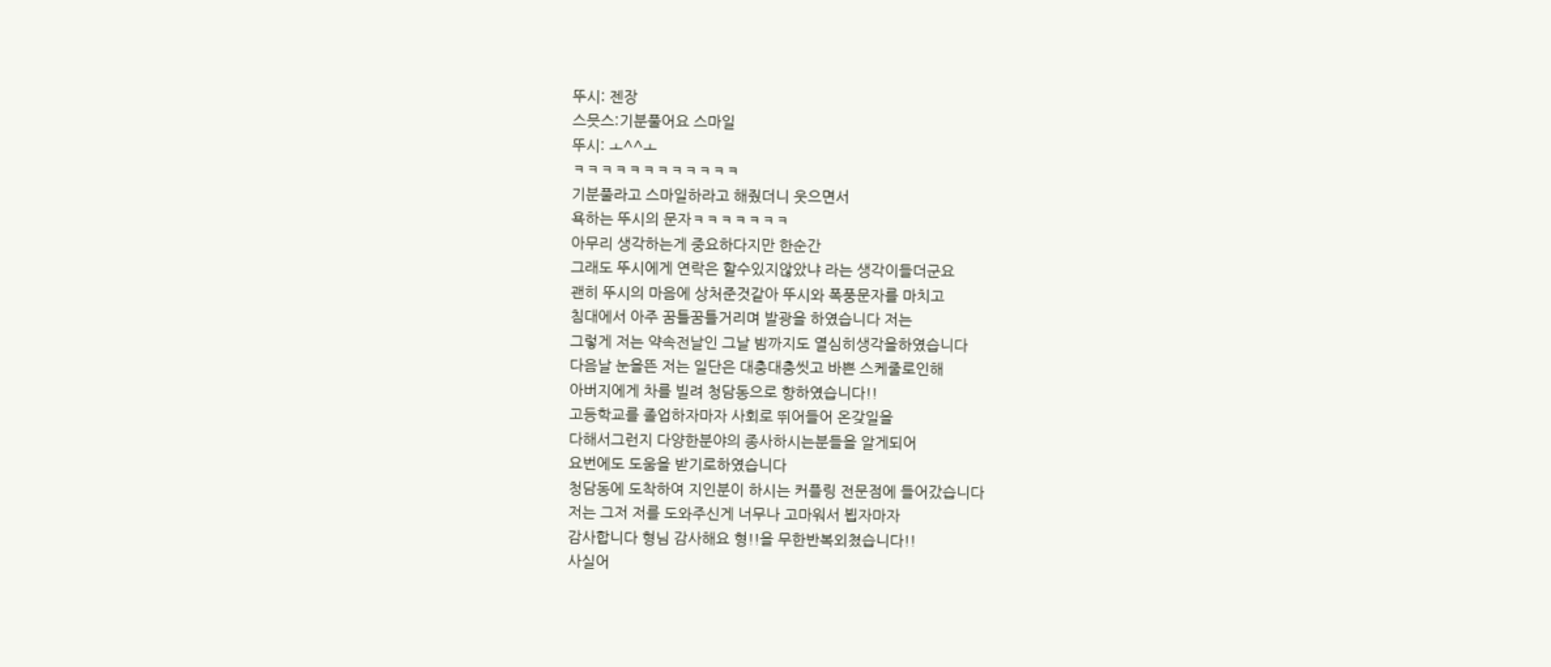뚜시: 젠장
스믓스:기분풀어요 스마일
뚜시: ㅗ^^ㅗ
ㅋㅋㅋㅋㅋㅋㅋㅋㅋㅋㅋㅋ
기분풀라고 스마일하라고 해줬더니 웃으면서
욕하는 뚜시의 문자ㅋㅋㅋㅋㅋㅋㅋ
아무리 생각하는게 중요하다지만 한순간
그래도 뚜시에게 연락은 할수있지않았냐 라는 생각이들더군요
괜히 뚜시의 마음에 상처준것같아 뚜시와 폭풍문자를 마치고
침대에서 아주 꿈틀꿈틀거리며 발광을 하였습니다 저는
그렇게 저는 약속전날인 그날 밤까지도 열심히생각을하였습니다
다음날 눈을뜬 저는 일단은 대충대충씻고 바쁜 스케줄로인해
아버지에게 차를 빌려 청담동으로 향하였습니다!!
고등학교를 졸업하자마자 사회로 뛰어들어 온갖일을
다해서그런지 다양한분야의 종사하시는분들을 알게되어
요번에도 도움을 받기로하였습니다
청담동에 도착하여 지인분이 하시는 커플링 전문점에 들어갔습니다
저는 그저 저를 도와주신게 너무나 고마워서 뵙자마자
감사합니다 형님 감사해요 형!!을 무한반복외쳤습니다!!
사실어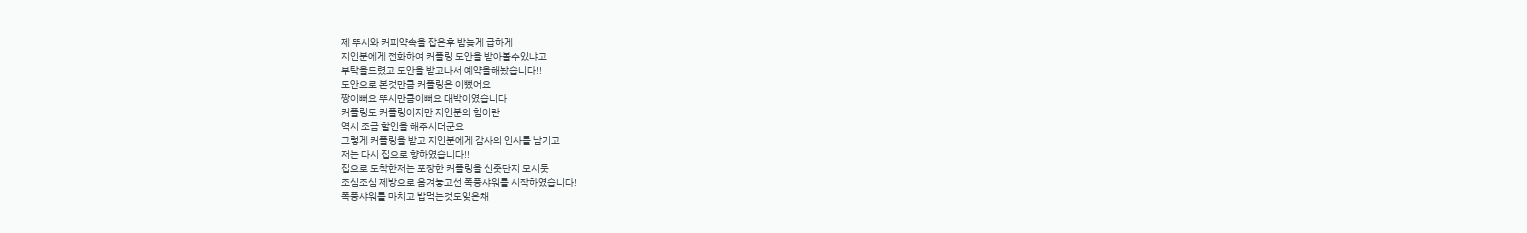제 뚜시와 커피약속을 잡은후 밤늦게 급하게
지인분에게 전화하여 커플링 도안을 받아볼수있냐고
부탁을드렸고 도안을 받고나서 예약을해놨습니다!!
도안으로 본것만큼 커플링은 이뻤어요
짱이뻐요 뚜시만큼이뻐요 대박이였습니다
커플링도 커플링이지만 지인분의 힘이란
역시 조금 할인을 해주시더군요
그렇게 커플링을 받고 지인분에게 감사의 인사를 남기고
저는 다시 집으로 향하였습니다!!
집으로 도착한저는 포장한 커플링을 신줏단지 모시듯
조심조심 제방으로 옴겨놓고선 폭풍샤워를 시작하였습니다!
폭풍샤워를 마치고 밥먹는것도잊은채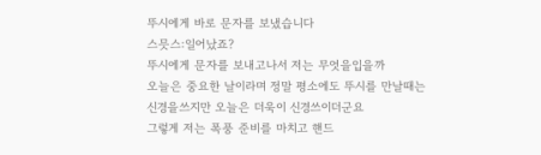뚜시에게 바로 문자를 보냈습니다
스믓스:일어났죠?
뚜시에게 문자를 보내고나서 저는 무엇을입을까
오늘은 중요한 날이라며 정말 평소에도 뚜시를 만날때는
신경을쓰지만 오늘은 더욱이 신경쓰이더군요
그렇게 저는 폭풍 준비를 마치고 핸드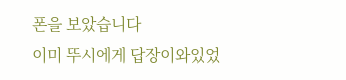폰을 보았습니다
이미 뚜시에게 답장이와있었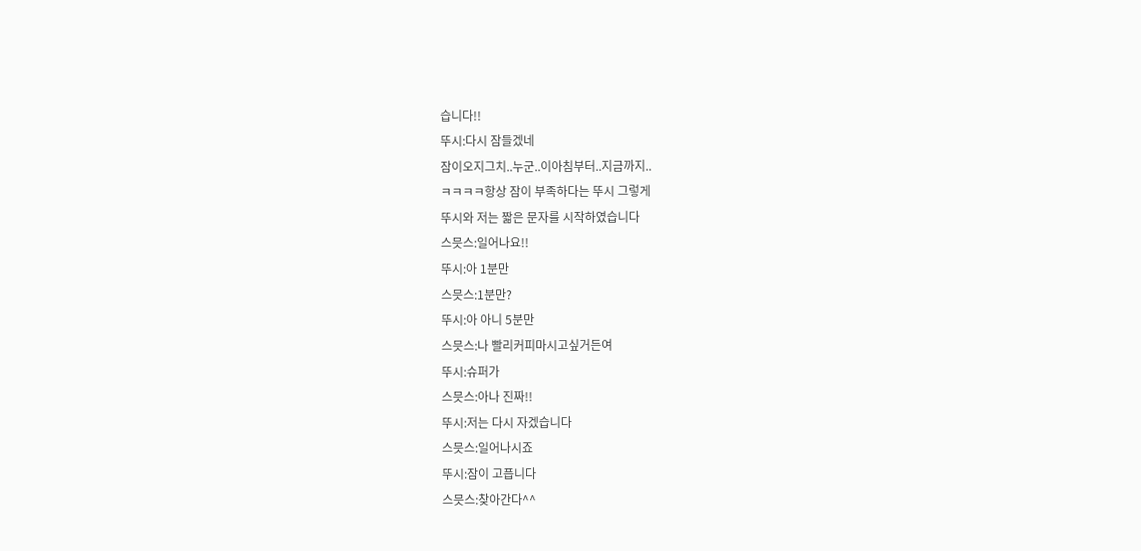습니다!!
뚜시:다시 잠들겠네
잠이오지그치..누군..이아침부터..지금까지..
ㅋㅋㅋㅋ항상 잠이 부족하다는 뚜시 그렇게
뚜시와 저는 짧은 문자를 시작하였습니다
스믓스:일어나요!!
뚜시:아 1분만
스믓스:1분만?
뚜시:아 아니 5분만
스믓스:나 빨리커피마시고싶거든여
뚜시:슈퍼가
스믓스:아나 진짜!!
뚜시:저는 다시 자겠습니다
스믓스:일어나시죠
뚜시:잠이 고픕니다
스믓스:찾아간다^^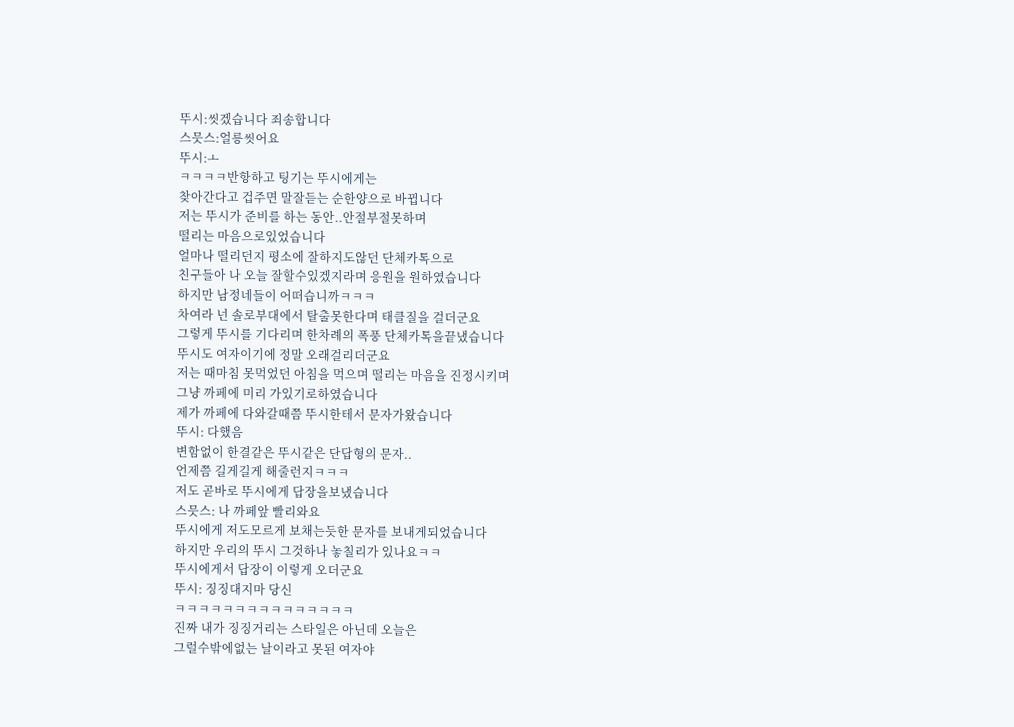뚜시:씻겠습니다 죄송합니다
스믓스:얼릉씻어요
뚜시:ㅗ
ㅋㅋㅋㅋ반항하고 팅기는 뚜시에게는
찾아간다고 겁주면 말잘듣는 순한양으로 바뀝니다
저는 뚜시가 준비를 하는 동안..안절부절못하며
떨리는 마음으로있었습니다
얼마나 떨리던지 평소에 잘하지도않던 단체카톡으로
친구들아 나 오늘 잘할수있겠지라며 응원을 원하였습니다
하지만 남정네들이 어떠습니까ㅋㅋㅋ
차여라 넌 솔로부대에서 탈출못한다며 태클질을 걸더군요
그렇게 뚜시를 기다리며 한차례의 폭풍 단체카톡을끝냈습니다
뚜시도 여자이기에 정말 오래걸리더군요
저는 때마침 못먹었던 아침을 먹으며 떨리는 마음을 진정시키며
그냥 까페에 미리 가있기로하였습니다
제가 까페에 다와갈때쯤 뚜시한테서 문자가왔습니다
뚜시: 다했음
변함없이 한결같은 뚜시같은 단답형의 문자..
언제쯤 길게길게 해줄런지ㅋㅋㅋ
저도 곧바로 뚜시에게 답장을보냈습니다
스믓스: 나 까페앞 빨리와요
뚜시에게 저도모르게 보채는듯한 문자를 보내게되었습니다
하지만 우리의 뚜시 그것하나 놓칠리가 있나요ㅋㅋ
뚜시에게서 답장이 이렇게 오더군요
뚜시: 징징대지마 당신
ㅋㅋㅋㅋㅋㅋㅋㅋㅋㅋㅋㅋㅋㅋㅋ
진짜 내가 징징거리는 스타일은 아닌데 오늘은
그럴수밖에없는 날이라고 못된 여자야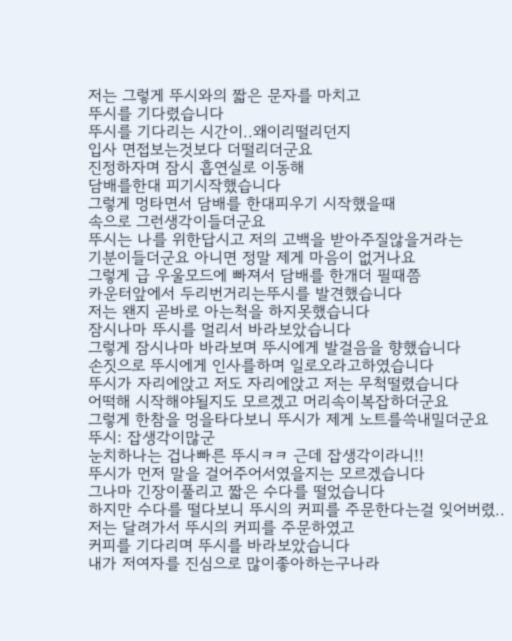저는 그렇게 뚜시와의 짧은 문자를 마치고
뚜시를 기다렸습니다
뚜시를 기다리는 시간이..왜이리떨리던지
입사 면접보는것보다 더떨리더군요
진정하자며 잠시 흡연실로 이동해
담배를한대 피기시작했습니다
그렇게 멍타면서 담배를 한대피우기 시작했을때
속으로 그런생각이들더군요
뚜시는 나를 위한답시고 저의 고백을 받아주질않을거라는
기분이들더군요 아니면 정말 제게 마음이 없거나요
그렇게 급 우울모드에 빠져서 담배를 한개더 필때쯤
카운터앞에서 두리번거리는뚜시를 발견했습니다
저는 왠지 곧바로 아는척을 하지못했습니다
잠시나마 뚜시를 멀리서 바라보았습니다
그렇게 잠시나마 바라보며 뚜시에게 발걸음을 향했습니다
손짓으로 뚜시에게 인사를하며 일로오라고하였습니다
뚜시가 자리에앉고 저도 자리에앉고 저는 무척떨렸습니다
어떡해 시작해야될지도 모르겠고 머리속이복잡하더군요
그렇게 한참을 멍을타다보니 뚜시가 제게 노트를쓱내밀더군요
뚜시: 잡생각이많군
눈치하나는 겁나빠른 뚜시ㅋㅋ 근데 잡생각이라니!!
뚜시가 먼저 말을 걸어주어서였을지는 모르겠습니다
그나마 긴장이풀리고 짧은 수다를 떨었습니다
하지만 수다를 떨다보니 뚜시의 커피를 주문한다는걸 잊어버렸..
저는 달려가서 뚜시의 커피를 주문하였고
커피를 기다리며 뚜시를 바라보았습니다
내가 저여자를 진심으로 많이좋아하는구나라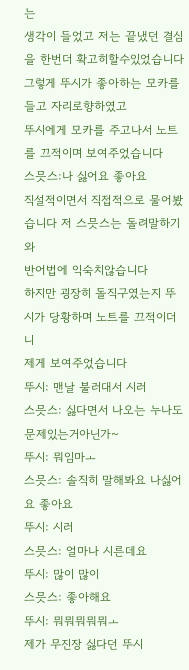는
생각이 들었고 저는 끝냈던 결심을 한번더 확고히할수있었습니다
그렇게 뚜시가 좋아하는 모카를 들고 자리로향하였고
뚜시에게 모카를 주고나서 노트를 끄적이며 보여주었습니다
스믓스:나 싫어요 좋아요
직설적이면서 직접적으로 물어봤습니다 저 스믓스는 돌려말하기와
반어법에 익숙치않습니다
하지만 굉장히 돌직구였는지 뚜시가 당황하며 노트를 끄적이더니
제게 보여주었습니다
뚜시: 맨날 불러대서 시러
스믓스: 싫다면서 나오는 누나도 문제있는거아닌가~
뚜시: 뭐임마ㅗ
스믓스: 솔직히 말해봐요 나싫어요 좋아요
뚜시: 시러
스믓스: 얼마나 시른데요
뚜시: 많이 많이
스믓스: 좋아해요
뚜시: 뭐뭐뭐뭐뭐ㅗ
제가 무진장 싫다던 뚜시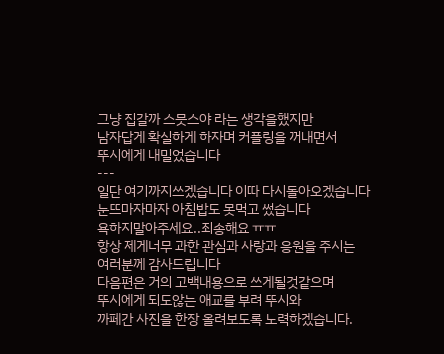그냥 집갈까 스믓스야 라는 생각을했지만
남자답게 확실하게 하자며 커플링을 꺼내면서
뚜시에게 내밀었습니다
---
일단 여기까지쓰겠습니다 이따 다시돌아오겠습니다
눈뜨마자마자 아침밥도 못먹고 썼습니다
욕하지말아주세요..죄송해요 ㅠㅠ
항상 제게너무 과한 관심과 사랑과 응원을 주시는
여러분께 감사드립니다
다음편은 거의 고백내용으로 쓰게될것같으며
뚜시에게 되도않는 애교를 부려 뚜시와
까페간 사진을 한장 올려보도록 노력하겠습니다.